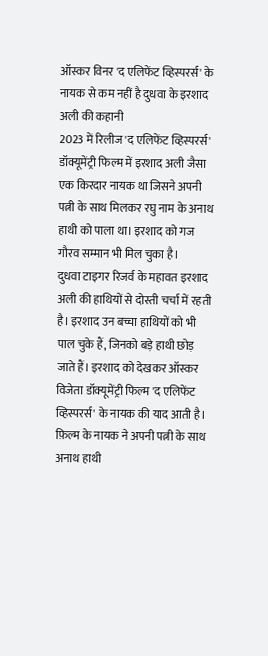ऑस्कर विनर 'द एलिफेंट व्हिस्परर्स' के नायक से कम नहीं है दुधवा के इरशाद अली की कहानी
2023 में रिलीज 'द एलिफेंट व्हिस्परर्स' डॉक्यूमेंट्री फिल्म में इरशाद अली जैसा एक किरदार नायक था जिसने अपनी पत्नी के साथ मिलकर रघु नाम के अनाथ हाथी को पाला था। इरशाद को गज गौरव सम्मान भी मिल चुका है।
दुधवा टाइगर रिजर्व के महावत इरशाद अली की हाथियों से दोस्ती चर्चा में रहती है। इरशाद उन बच्चा हाथियों को भी पाल चुके हैं, जिनको बड़े हाथी छोड़ जाते हैं। इरशाद को देखकर ऑस्कर विजेता डॉक्यूमेंट्री फिल्म 'द एलिफेंट व्हिस्परर्स' के नायक की याद आती है। फ़िल्म के नायक ने अपनी पत्नी के साथ अनाथ हाथी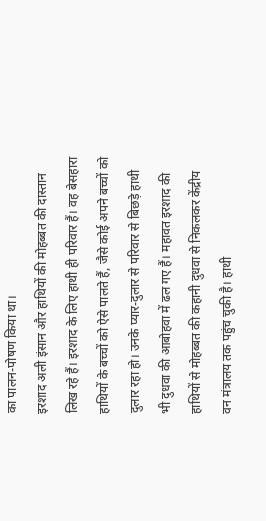का पालन-पोषण किया था।
इरशाद अली इंसान और हाथियों की मोहब्बत की दास्तान लिख रहे हैं। इरशाद के लिए हाथी ही परिवार हैं। वह बेसहारा हाथियों के बच्चों को ऐसे पालते हैं, जैसे कोई अपने बच्चों को दुलार रहा हो। उनके प्यार-दुलार से परिवार से बिछड़े हाथी भी दुधवा की आबोहवा में ढल गए हैं। महावत इरशाद की हाथियों से मोहब्बत की कहानी दुधवा से निकलकर केंद्रीय वन मंत्रालय तक पहुंच चुकी है। हाथी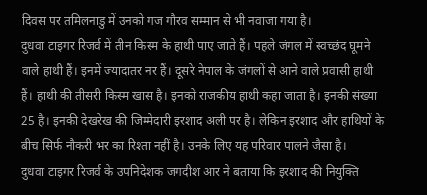दिवस पर तमिलनाडु में उनको गज गौरव सम्मान से भी नवाजा गया है।
दुधवा टाइगर रिजर्व में तीन किस्म के हाथी पाए जाते हैं। पहले जंगल में स्वच्छंद घूमने वाले हाथी हैं। इनमें ज्यादातर नर हैं। दूसरे नेपाल के जंगलों से आने वाले प्रवासी हाथी हैं। हाथी की तीसरी किस्म खास है। इनको राजकीय हाथी कहा जाता है। इनकी संख्या 25 है। इनकी देखरेख की जिम्मेदारी इरशाद अली पर है। लेकिन इरशाद और हाथियों के बीच सिर्फ नौकरी भर का रिश्ता नहीं है। उनके लिए यह परिवार पालने जैसा है।
दुधवा टाइगर रिजर्व के उपनिदेशक जगदीश आर ने बताया कि इरशाद की नियुक्ति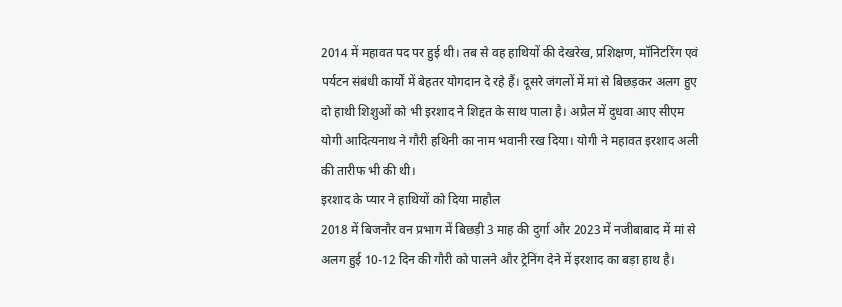2014 में महावत पद पर हुई थी। तब से वह हाथियों की देखरेख, प्रशिक्षण, मॉनिटरिंग एवं पर्यटन संबंधी कार्यों में बेहतर योगदान दे रहे हैं। दूसरे जंगलों में मां से बिछड़कर अलग हुए दो हाथी शिशुओं को भी इरशाद ने शिद्दत के साथ पाला है। अप्रैल में दुधवा आए सीएम योगी आदित्यनाथ ने गौरी हथिनी का नाम भवानी रख दिया। योगी ने महावत इरशाद अली की तारीफ भी की थी।
इरशाद के प्यार ने हाथियों को दिया माहौल
2018 में बिजनौर वन प्रभाग में बिछड़ी 3 माह की दुर्गा और 2023 में नजीबाबाद में मां से अलग हुई 10-12 दिन की गौरी को पालने और ट्रेनिंग देने में इरशाद का बड़ा हाथ है।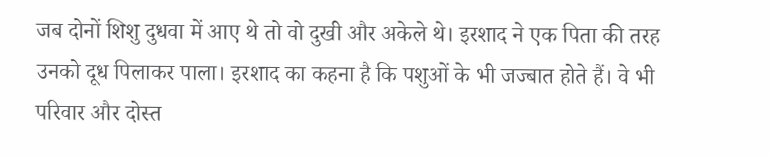जब दोनों शिशु दुधवा में आए थे तो वो दुखी और अकेले थे। इरशाद ने एक पिता की तरह उनको दूध पिलाकर पाला। इरशाद का कहना है कि पशुओं के भी जज्बात होते हैं। वे भी परिवार और दोस्त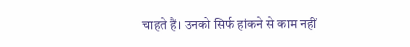चाहते हैं। उनको सिर्फ हांकने से काम नहीं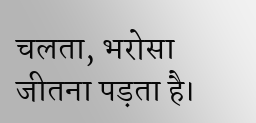चलता, भरोसा जीतना पड़ता है।